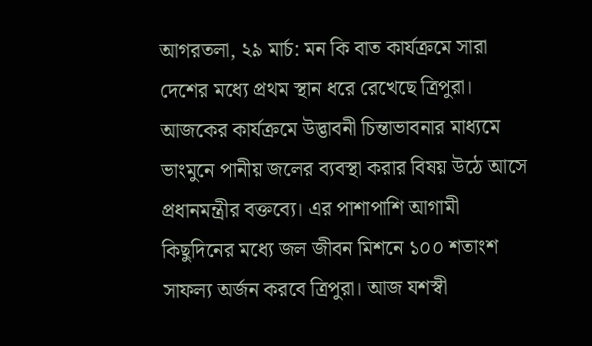আগরতলা, ২৯ মার্চ: মন কি বাত কার্যক্রমে সারা দেশের মধ্যে প্রথম স্থান ধরে রেখেছে ত্রিপুরা। আজকের কার্যক্রমে উদ্ভাবনী চিন্তাভাবনার মাধ্যমে ভাংমুনে পানীয় জলের ব্যবস্থা করার বিষয় উঠে আসে প্রধানমন্ত্রীর বক্তব্যে। এর পাশাপাশি আগামী কিছুদিনের মধ্যে জল জীবন মিশনে ১০০ শতাংশ সাফল্য অর্জন করবে ত্রিপুরা। আজ যশস্বী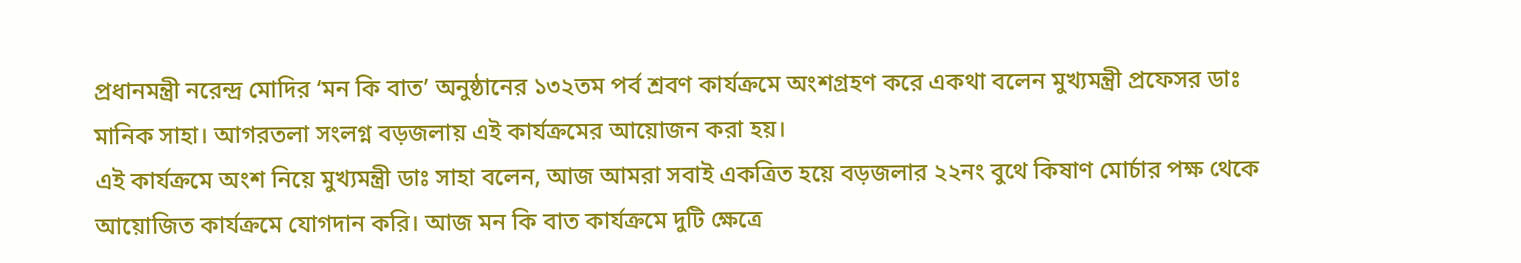প্রধানমন্ত্রী নরেন্দ্র মোদির ‘মন কি বাত’ অনুষ্ঠানের ১৩২তম পর্ব শ্রবণ কার্যক্রমে অংশগ্রহণ করে একথা বলেন মুখ্যমন্ত্রী প্রফেসর ডাঃ মানিক সাহা। আগরতলা সংলগ্ন বড়জলায় এই কার্যক্রমের আয়োজন করা হয়।
এই কার্যক্রমে অংশ নিয়ে মুখ্যমন্ত্রী ডাঃ সাহা বলেন, আজ আমরা সবাই একত্রিত হয়ে বড়জলার ২২নং বুথে কিষাণ মোর্চার পক্ষ থেকে আয়োজিত কার্যক্রমে যোগদান করি। আজ মন কি বাত কার্যক্রমে দুটি ক্ষেত্রে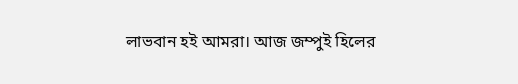লাভবান হই আমরা। আজ জম্পুই হিলের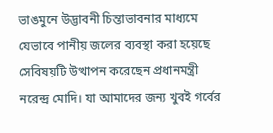ভাঙমুনে উদ্ভাবনী চিন্তাভাবনার মাধ্যমে যেভাবে পানীয় জলের ব্যবস্থা করা হয়েছে সেবিষয়টি উত্থাপন করেছেন প্রধানমন্ত্রী নরেন্দ্র মোদি। যা আমাদের জন্য খুবই গর্বের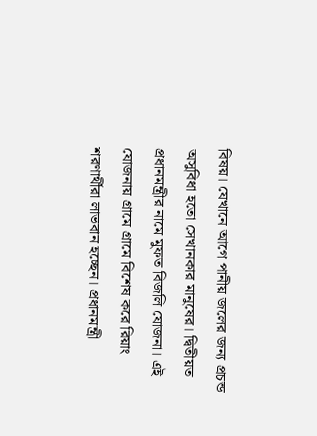বিষয়। যেখানে আগে পানীয় জলের জন্য প্রচন্ড অসুবিধা হতো সেখানকার মানুষের। দ্বিতীয়ত প্রধানমন্ত্রীর নামে মুফত বিজলি যোজনা। এই যোজনায় গ্রামে গ্রামে বিশেষ করে রিয়াং শরণার্থীরা লাভবান হচ্ছেন। প্রধানমন্ত্রী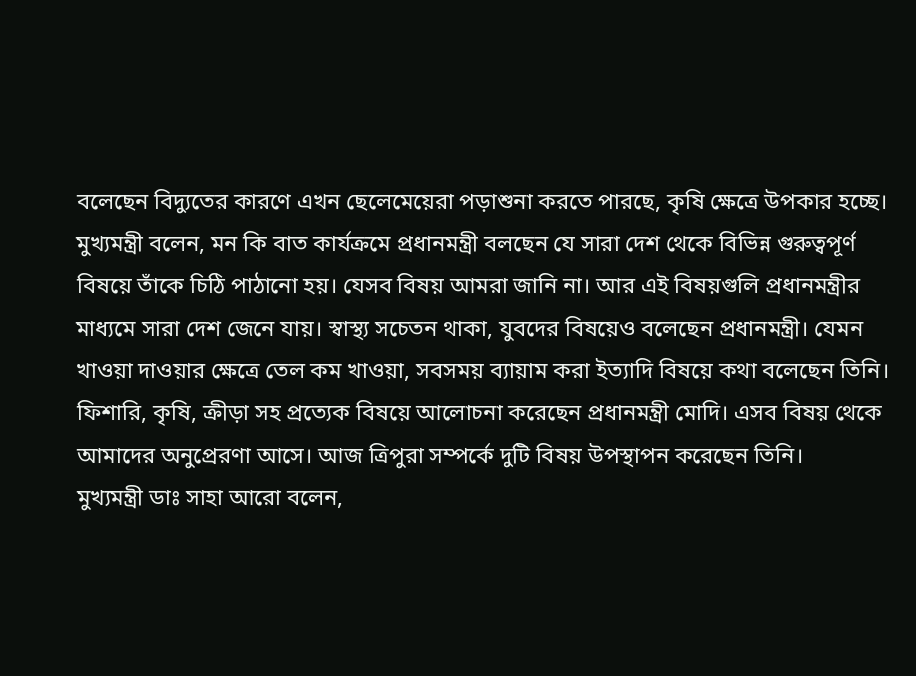বলেছেন বিদ্যুতের কারণে এখন ছেলেমেয়েরা পড়াশুনা করতে পারছে, কৃষি ক্ষেত্রে উপকার হচ্ছে।
মুখ্যমন্ত্রী বলেন, মন কি বাত কার্যক্রমে প্রধানমন্ত্রী বলছেন যে সারা দেশ থেকে বিভিন্ন গুরুত্বপূর্ণ বিষয়ে তাঁকে চিঠি পাঠানো হয়। যেসব বিষয় আমরা জানি না। আর এই বিষয়গুলি প্রধানমন্ত্রীর মাধ্যমে সারা দেশ জেনে যায়। স্বাস্থ্য সচেতন থাকা, যুবদের বিষয়েও বলেছেন প্রধানমন্ত্রী। যেমন খাওয়া দাওয়ার ক্ষেত্রে তেল কম খাওয়া, সবসময় ব্যায়াম করা ইত্যাদি বিষয়ে কথা বলেছেন তিনি। ফিশারি, কৃষি, ক্রীড়া সহ প্রত্যেক বিষয়ে আলোচনা করেছেন প্রধানমন্ত্রী মোদি। এসব বিষয় থেকে আমাদের অনুপ্রেরণা আসে। আজ ত্রিপুরা সম্পর্কে দুটি বিষয় উপস্থাপন করেছেন তিনি।
মুখ্যমন্ত্রী ডাঃ সাহা আরো বলেন,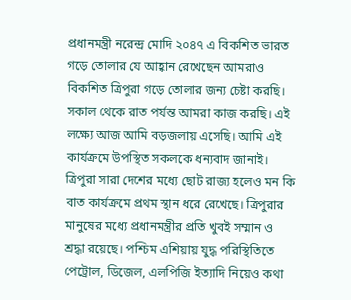প্রধানমন্ত্রী নরেন্দ্র মোদি ২০৪৭ এ বিকশিত ভারত গড়ে তোলার যে আহ্বান রেখেছেন আমরাও বিকশিত ত্রিপুরা গড়ে তোলার জন্য চেষ্টা করছি। সকাল থেকে রাত পর্যন্ত আমরা কাজ করছি। এই লক্ষ্যে আজ আমি বড়জলায় এসেছি। আমি এই কার্যক্রমে উপস্থিত সকলকে ধন্যবাদ জানাই। ত্রিপুরা সারা দেশের মধ্যে ছোট রাজ্য হলেও মন কি বাত কার্যক্রমে প্রথম স্থান ধরে রেখেছে। ত্রিপুরার মানুষের মধ্যে প্রধানমন্ত্রীর প্রতি খুবই সম্মান ও শ্রদ্ধা রয়েছে। পশ্চিম এশিয়ায় যুদ্ধ পরিস্থিতিতে পেট্রোল, ডিজেল, এলপিজি ইত্যাদি নিয়েও কথা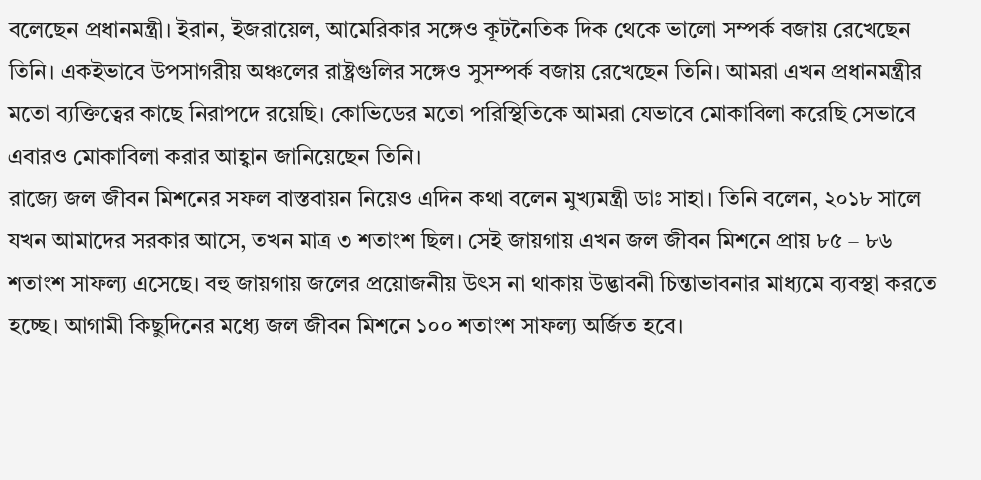বলেছেন প্রধানমন্ত্রী। ইরান, ইজরায়েল, আমেরিকার সঙ্গেও কূটনৈতিক দিক থেকে ভালো সম্পর্ক বজায় রেখেছেন তিনি। একইভাবে উপসাগরীয় অঞ্চলের রাষ্ট্রগুলির সঙ্গেও সুসম্পর্ক বজায় রেখেছেন তিনি। আমরা এখন প্রধানমন্ত্রীর মতো ব্যক্তিত্বের কাছে নিরাপদে রয়েছি। কোভিডের মতো পরিস্থিতিকে আমরা যেভাবে মোকাবিলা করেছি সেভাবে এবারও মোকাবিলা করার আহ্বান জানিয়েছেন তিনি।
রাজ্যে জল জীবন মিশনের সফল বাস্তবায়ন নিয়েও এদিন কথা বলেন মুখ্যমন্ত্রী ডাঃ সাহা। তিনি বলেন, ২০১৮ সালে যখন আমাদের সরকার আসে, তখন মাত্র ৩ শতাংশ ছিল। সেই জায়গায় এখন জল জীবন মিশনে প্রায় ৮৫ – ৮৬ শতাংশ সাফল্য এসেছে। বহু জায়গায় জলের প্রয়োজনীয় উৎস না থাকায় উদ্ভাবনী চিন্তাভাবনার মাধ্যমে ব্যবস্থা করতে হচ্ছে। আগামী কিছুদিনের মধ্যে জল জীবন মিশনে ১০০ শতাংশ সাফল্য অর্জিত হবে।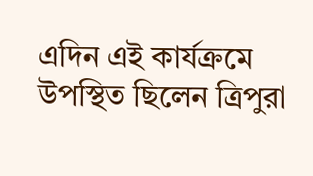এদিন এই কার্যক্রমে উপস্থিত ছিলেন ত্রিপুরা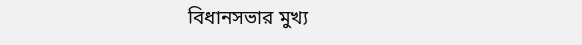বিধানসভার মুখ্য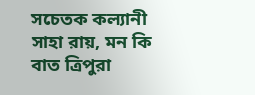সচেতক কল্যানী সাহা রায়, মন কি বাত ত্রিপুরা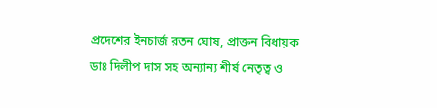প্রদেশের ইনচার্জ রতন ঘোষ, প্রাক্তন বিধায়ক ডাঃ দিলীপ দাস সহ অন্যান্য শীর্ষ নেতৃত্ব ও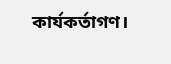কার্যকর্তাগণ।